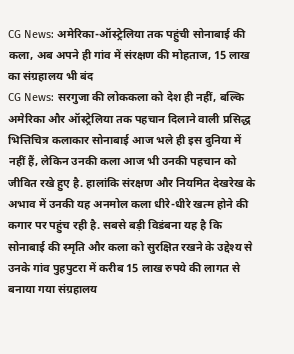CG News: अमेरिका-ऑस्ट्रेलिया तक पहुंची सोनाबाई की कला, अब अपने ही गांव में संरक्षण की मोहताज, 15 लाख का संग्रहालय भी बंद
CG News: सरगुजा की लोककला को देश ही नहीं, बल्कि अमेरिका और ऑस्ट्रेलिया तक पहचान दिलाने वाली प्रसिद्ध भित्तिचित्र कलाकार सोनाबाई आज भले ही इस दुनिया में नहीं हैं, लेकिन उनकी कला आज भी उनकी पहचान को जीवित रखे हुए है. हालांकि संरक्षण और नियमित देखरेख के अभाव में उनकी यह अनमोल कला धीरे-धीरे खत्म होने की कगार पर पहुंच रही है. सबसे बड़ी विडंबना यह है कि सोनाबाई की स्मृति और कला को सुरक्षित रखने के उद्देश्य से उनके गांव पुहपुटरा में करीब 15 लाख रुपये की लागत से बनाया गया संग्रहालय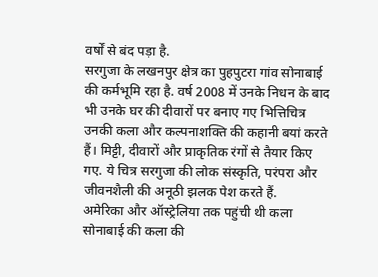वर्षों से बंद पड़ा है.
सरगुजा के लखनपुर क्षेत्र का पुहपुटरा गांव सोनाबाई की कर्मभूमि रहा है. वर्ष 2008 में उनके निधन के बाद भी उनके घर की दीवारों पर बनाए गए भित्तिचित्र उनकी कला और कल्पनाशक्ति की कहानी बयां करते हैं। मिट्टी, दीवारों और प्राकृतिक रंगों से तैयार किए गए. ये चित्र सरगुजा की लोक संस्कृति, परंपरा और जीवनशैली की अनूठी झलक पेश करते हैं.
अमेरिका और ऑस्ट्रेलिया तक पहुंची थी कला
सोनाबाई की कला की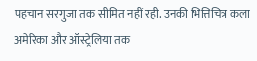पहचान सरगुजा तक सीमित नहीं रही. उनकी भित्तिचित्र कला अमेरिका और ऑस्ट्रेलिया तक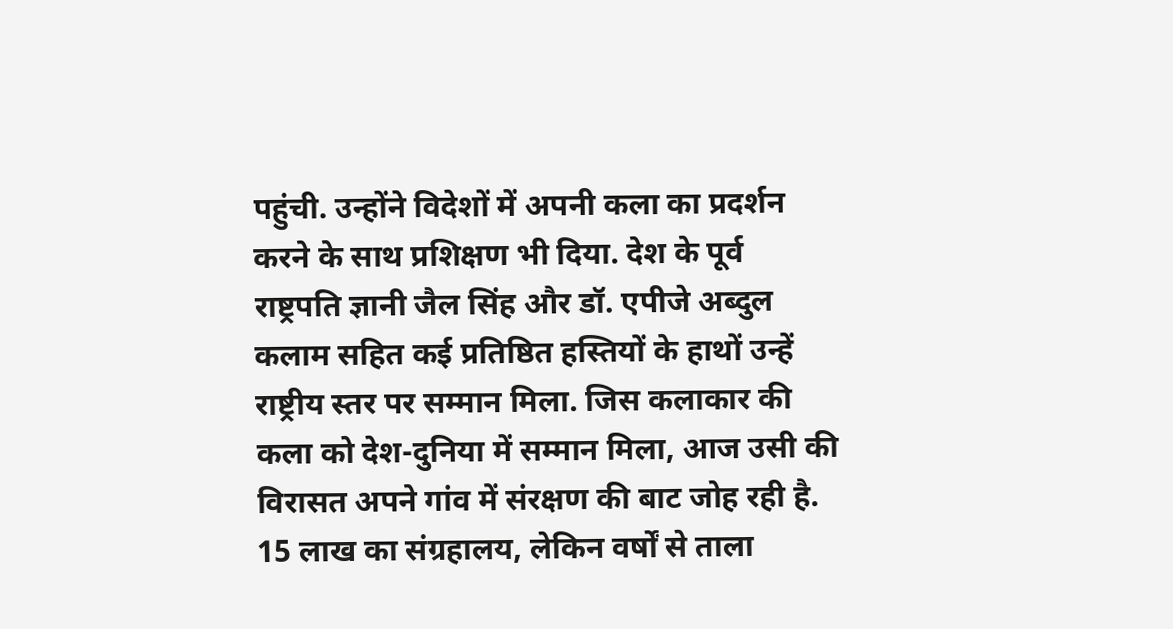पहुंची. उन्होंने विदेशों में अपनी कला का प्रदर्शन करने के साथ प्रशिक्षण भी दिया. देश के पूर्व राष्ट्रपति ज्ञानी जैल सिंह और डॉ. एपीजे अब्दुल कलाम सहित कई प्रतिष्ठित हस्तियों के हाथों उन्हें राष्ट्रीय स्तर पर सम्मान मिला. जिस कलाकार की कला को देश-दुनिया में सम्मान मिला, आज उसी की विरासत अपने गांव में संरक्षण की बाट जोह रही है.
15 लाख का संग्रहालय, लेकिन वर्षों से ताला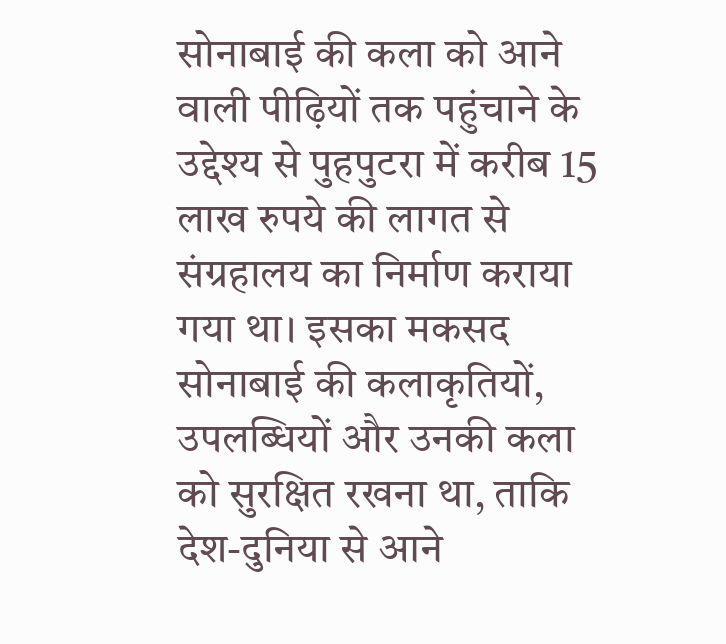सोनाबाई की कला को आने वाली पीढ़ियों तक पहुंचाने के उद्देश्य से पुहपुटरा में करीब 15 लाख रुपये की लागत से संग्रहालय का निर्माण कराया गया था। इसका मकसद सोनाबाई की कलाकृतियों, उपलब्धियों और उनकी कला को सुरक्षित रखना था, ताकि देश-दुनिया से आने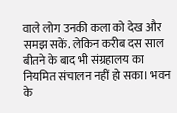वाले लोग उनकी कला को देख और समझ सकें. लेकिन करीब दस साल बीतने के बाद भी संग्रहालय का नियमित संचालन नहीं हो सका। भवन के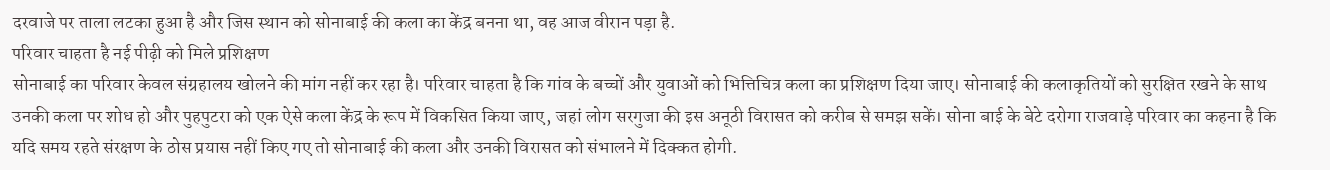दरवाजे पर ताला लटका हुआ है और जिस स्थान को सोनाबाई की कला का केंद्र बनना था, वह आज वीरान पड़ा है.
परिवार चाहता है नई पीढ़ी को मिले प्रशिक्षण
सोनाबाई का परिवार केवल संग्रहालय खोलने की मांग नहीं कर रहा है। परिवार चाहता है कि गांव के बच्चों और युवाओं को भित्तिचित्र कला का प्रशिक्षण दिया जाए। सोनाबाई की कलाकृतियों को सुरक्षित रखने के साथ उनकी कला पर शोध हो और पुहपुटरा को एक ऐसे कला केंद्र के रूप में विकसित किया जाए, जहां लोग सरगुजा की इस अनूठी विरासत को करीब से समझ सकें। सोना बाई के बेटे दरोगा राजवाड़े परिवार का कहना है कि यदि समय रहते संरक्षण के ठोस प्रयास नहीं किए गए तो सोनाबाई की कला और उनकी विरासत को संभालने में दिक्कत होगी.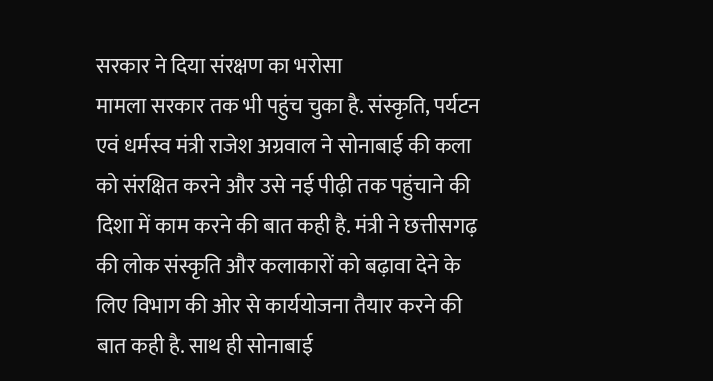सरकार ने दिया संरक्षण का भरोसा
मामला सरकार तक भी पहुंच चुका है. संस्कृति, पर्यटन एवं धर्मस्व मंत्री राजेश अग्रवाल ने सोनाबाई की कला को संरक्षित करने और उसे नई पीढ़ी तक पहुंचाने की दिशा में काम करने की बात कही है. मंत्री ने छत्तीसगढ़ की लोक संस्कृति और कलाकारों को बढ़ावा देने के लिए विभाग की ओर से कार्ययोजना तैयार करने की बात कही है. साथ ही सोनाबाई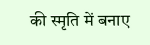की स्मृति में बनाए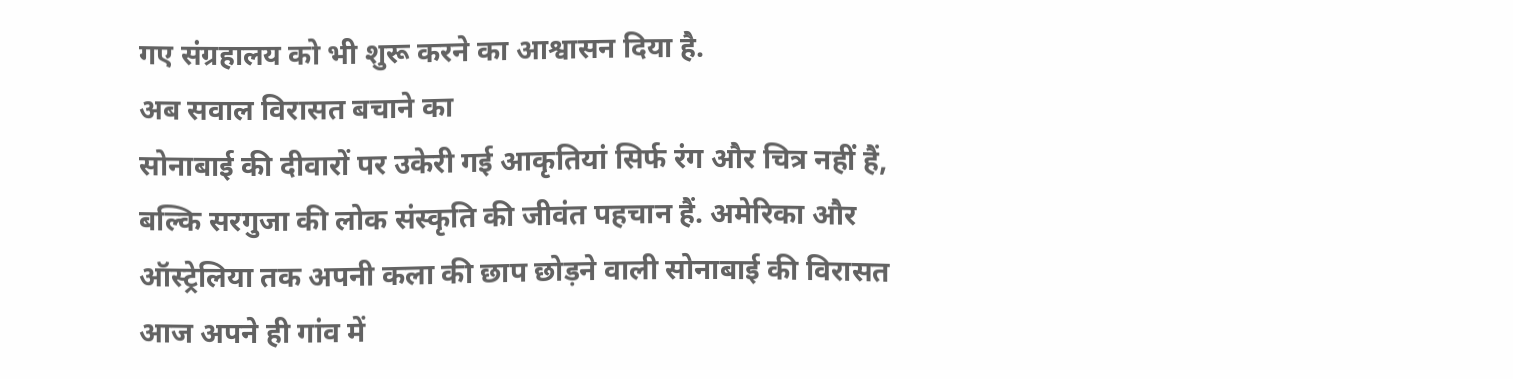गए संग्रहालय को भी शुरू करने का आश्वासन दिया है.
अब सवाल विरासत बचाने का
सोनाबाई की दीवारों पर उकेरी गई आकृतियां सिर्फ रंग और चित्र नहीं हैं, बल्कि सरगुजा की लोक संस्कृति की जीवंत पहचान हैं. अमेरिका और ऑस्ट्रेलिया तक अपनी कला की छाप छोड़ने वाली सोनाबाई की विरासत आज अपने ही गांव में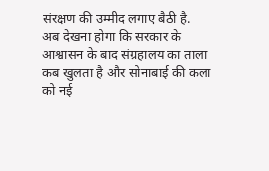संरक्षण की उम्मीद लगाए बैठी है.
अब देखना होगा कि सरकार के आश्वासन के बाद संग्रहालय का ताला कब खुलता है और सोनाबाई की कला को नई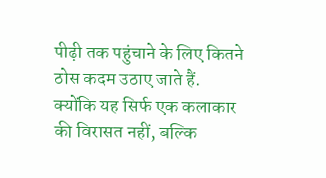पीढ़ी तक पहुंचाने के लिए कितने ठोस कदम उठाए जाते हैं. क्योंकि यह सिर्फ एक कलाकार की विरासत नहीं, बल्कि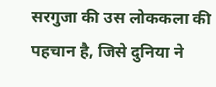सरगुजा की उस लोककला की पहचान है, जिसे दुनिया ने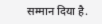सम्मान दिया है.